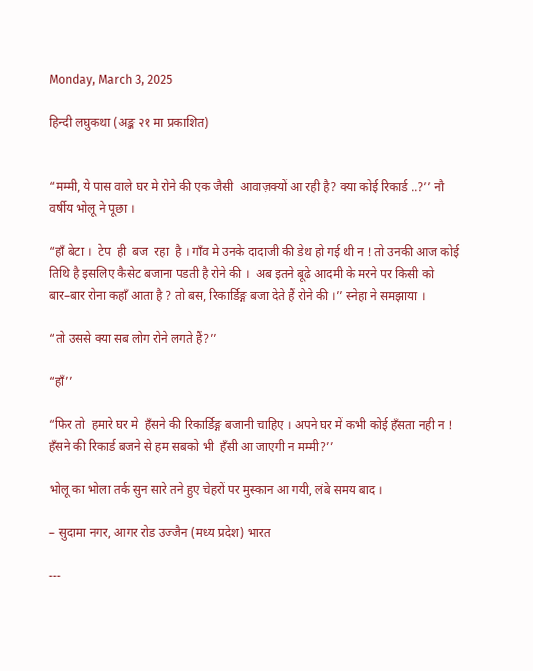Monday, March 3, 2025

हिन्दी लघुकथा (अङ्क २१ मा प्रकाशित)


“मम्मी, ये पास वाले घर मे रोने की एक जैसी  आवाज़क्यों आ रही है? क्या कोई रिकार्ड ..?’’ नौ वर्षीय भोलू ने पूछा ।

“हाँ बेटा ।  टेप  ही  बज  रहा  है । गाँव मे उनके दादाजी की डेथ हो गई थी न ! तो उनकी आज कोई तिथि है इसलिए कैसेट बजाना पडती है रोने की ।  अब इतने बूढे आदमी के मरने पर किसी को बार–बार रोना कहाँ आता है ? तो बस, रिकार्डिङ्ग बजा देते हैं रोने की ।’’ स्नेहा ने समझाया ।

“तो उससे क्या सब लोग रोने लगते हैं?’’

“हाँ’’

“फिर तो  हमारे घर मे  हँसने की रिकार्डिङ्ग बजानी चाहिए । अपने घर में कभी कोई हँसता नही न ! हँसने की रिकार्ड बजने से हम सबको भी  हँसी आ जाएगी न मम्मी?’’

भोलू का भोला तर्क सुन सारे तने हुए चेहरों पर मुस्कान आ गयी, लंबे समय बाद ।

– सुदामा नगर, आगर रोड उज्जैन (मध्य प्रदेश) भारत

---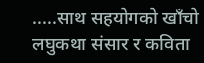.....साथ सहयोगको खाँचो
लघुकथा संसार र कविता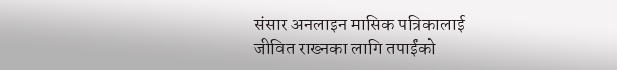संसार अनलाइन मासिक पत्रिकालाई
जीवित राख्नका लागि तपाईंको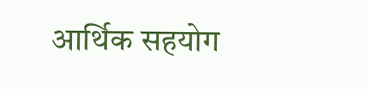आर्थिक सहयोग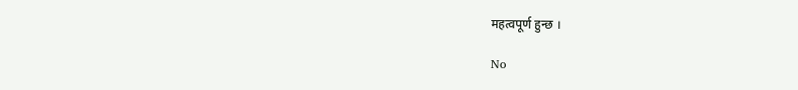महत्वपूर्ण हुन्छ ।

No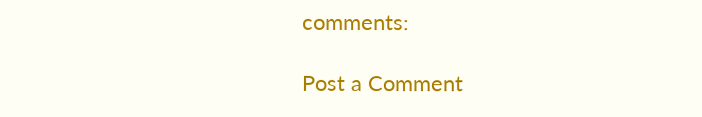comments:

Post a Comment